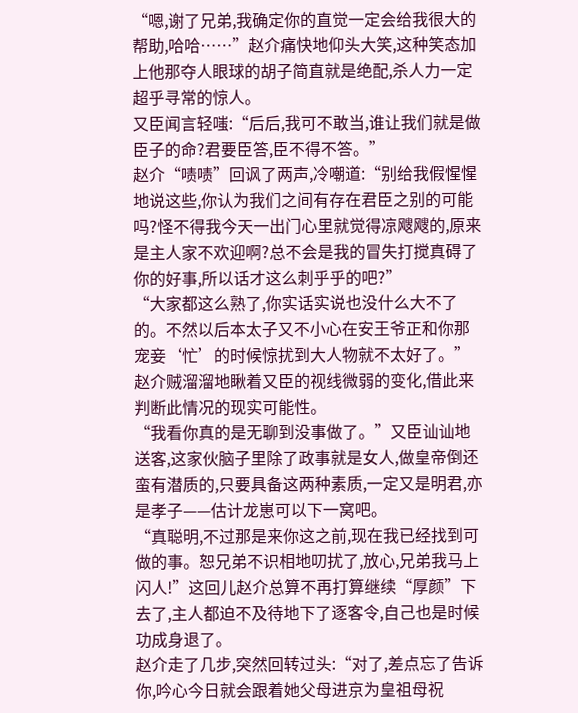“嗯,谢了兄弟,我确定你的直觉一定会给我很大的帮助,哈哈……”赵介痛快地仰头大笑,这种笑态加上他那夺人眼球的胡子简直就是绝配,杀人力一定超乎寻常的惊人。
又臣闻言轻嗤:“后后,我可不敢当,谁让我们就是做臣子的命?君要臣答,臣不得不答。”
赵介“啧啧”回讽了两声,冷嘲道:“别给我假惺惺地说这些,你认为我们之间有存在君臣之别的可能吗?怪不得我今天一出门心里就觉得凉飕飕的,原来是主人家不欢迎啊?总不会是我的冒失打搅真碍了你的好事,所以话才这么刺乎乎的吧?”
“大家都这么熟了,你实话实说也没什么大不了的。不然以后本太子又不小心在安王爷正和你那宠妾‘忙’的时候惊扰到大人物就不太好了。”赵介贼溜溜地瞅着又臣的视线微弱的变化,借此来判断此情况的现实可能性。
“我看你真的是无聊到没事做了。”又臣讪讪地送客,这家伙脑子里除了政事就是女人,做皇帝倒还蛮有潜质的,只要具备这两种素质,一定又是明君,亦是孝子——估计龙崽可以下一窝吧。
“真聪明,不过那是来你这之前,现在我已经找到可做的事。恕兄弟不识相地叨扰了,放心,兄弟我马上闪人!”这回儿赵介总算不再打算继续“厚颜”下去了,主人都迫不及待地下了逐客令,自己也是时候功成身退了。
赵介走了几步,突然回转过头:“对了,差点忘了告诉你,吟心今日就会跟着她父母进京为皇祖母祝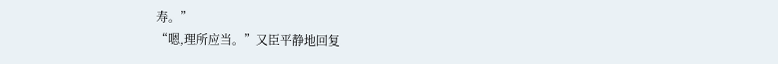寿。”
“嗯,理所应当。”又臣平静地回复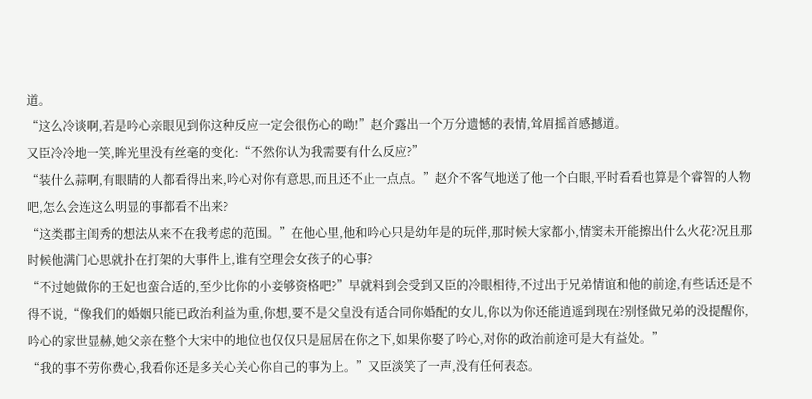道。
“这么冷谈啊,若是吟心亲眼见到你这种反应一定会很伤心的呦!”赵介露出一个万分遗憾的表情,耸眉摇首感撼道。
又臣冷冷地一笑,眸光里没有丝毫的变化:“不然你认为我需要有什么反应?”
“装什么蒜啊,有眼睛的人都看得出来,吟心对你有意思,而且还不止一点点。”赵介不客气地送了他一个白眼,平时看看也算是个睿智的人物吧,怎么会连这么明显的事都看不出来?
“这类郡主闺秀的想法从来不在我考虑的范围。”在他心里,他和吟心只是幼年是的玩伴,那时候大家都小,情窦未开能擦出什么火花?况且那时候他满门心思就扑在打架的大事件上,谁有空理会女孩子的心事?
“不过她做你的王妃也蛮合适的,至少比你的小妾够资格吧?”早就料到会受到又臣的冷眼相待,不过出于兄弟情谊和他的前途,有些话还是不得不说,“像我们的婚姻只能已政治利益为重,你想,要不是父皇没有适合同你婚配的女儿,你以为你还能逍遥到现在?别怪做兄弟的没提醒你,吟心的家世显赫,她父亲在整个大宋中的地位也仅仅只是屈居在你之下,如果你娶了吟心,对你的政治前途可是大有益处。”
“我的事不劳你费心,我看你还是多关心关心你自己的事为上。”又臣淡笑了一声,没有任何表态。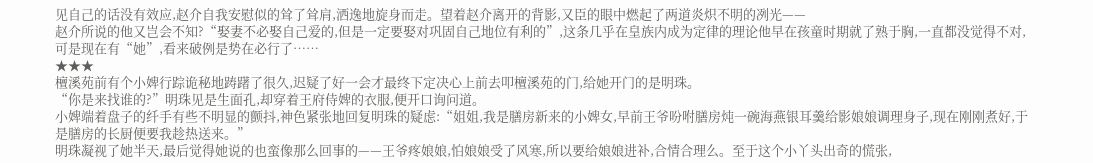见自己的话没有效应,赵介自我安慰似的耸了耸肩,洒逸地旋身而走。望着赵介离开的背影,又臣的眼中燃起了两道炎炽不明的冽光——
赵介所说的他又岂会不知?“娶妻不必娶自己爱的,但是一定要娶对巩固自己地位有利的”,这条几乎在皇族内成为定律的理论他早在孩童时期就了熟于胸,一直都没觉得不对,可是现在有“她”,看来破例是势在必行了……
★★★
檀溪苑前有个小婢行踪诡秘地踌躇了很久,迟疑了好一会才最终下定决心上前去叩檀溪苑的门,给她开门的是明珠。
“你是来找谁的?”明珠见是生面孔,却穿着王府侍婢的衣服,便开口询问道。
小婢端着盘子的纤手有些不明显的颤抖,神色紧张地回复明珠的疑虑:“姐姐,我是膳房新来的小婢女,早前王爷吩咐膳房炖一碗海燕银耳羹给影娘娘调理身子,现在刚刚煮好,于是膳房的长厨便要我趁热送来。”
明珠凝视了她半天,最后觉得她说的也蛮像那么回事的——王爷疼娘娘,怕娘娘受了风寒,所以要给娘娘进补,合情合理么。至于这个小丫头出奇的慌张,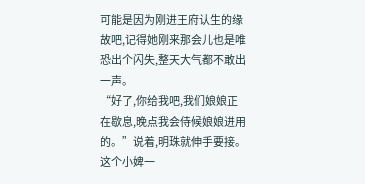可能是因为刚进王府认生的缘故吧,记得她刚来那会儿也是唯恐出个闪失,整天大气都不敢出一声。
“好了,你给我吧,我们娘娘正在歇息,晚点我会侍候娘娘进用的。”说着,明珠就伸手要接。
这个小婢一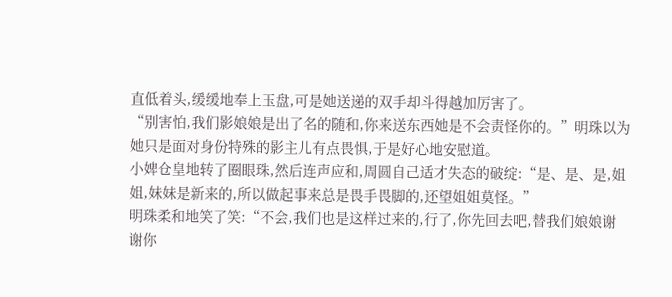直低着头,缓缓地奉上玉盘,可是她送递的双手却斗得越加厉害了。
“别害怕,我们影娘娘是出了名的随和,你来送东西她是不会责怪你的。”明珠以为她只是面对身份特殊的影主儿有点畏惧,于是好心地安慰道。
小婢仓皇地转了圈眼珠,然后连声应和,周圆自己适才失态的破绽:“是、是、是,姐姐,妹妹是新来的,所以做起事来总是畏手畏脚的,还望姐姐莫怪。”
明珠柔和地笑了笑:“不会,我们也是这样过来的,行了,你先回去吧,替我们娘娘谢谢你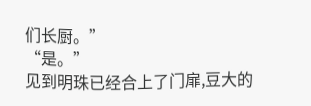们长厨。”
“是。”
见到明珠已经合上了门扉,豆大的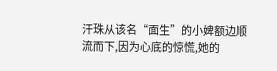汗珠从该名“面生”的小婢额边顺流而下,因为心底的惊慌,她的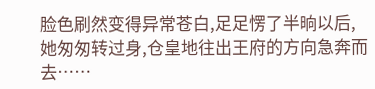脸色刷然变得异常苍白,足足愣了半晌以后,她匆匆转过身,仓皇地往出王府的方向急奔而去……